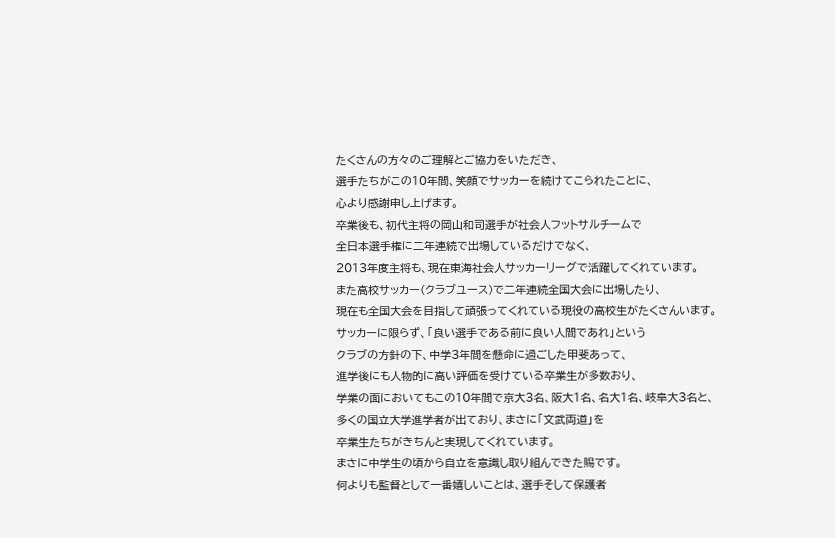たくさんの方々のご理解とご協力をいただき、
選手たちがこの10年間、笑顔でサッカーを続けてこられたことに、
心より感謝申し上げます。
卒業後も、初代主将の岡山和司選手が社会人フットサルチームで
全日本選手権に二年連続で出場しているだけでなく、
2013年度主将も、現在東海社会人サッカーリーグで活躍してくれています。
また高校サッカー(クラブユース)で二年連続全国大会に出場したり、
現在も全国大会を目指して頑張ってくれている現役の高校生がたくさんいます。
サッカーに限らず、「良い選手である前に良い人間であれ」という
クラブの方針の下、中学3年間を懸命に過ごした甲斐あって、
進学後にも人物的に高い評価を受けている卒業生が多数おり、
学業の面においてもこの10年間で京大3名、阪大1名、名大1名、岐阜大3名と、
多くの国立大学進学者が出ており、まさに「文武両道」を
卒業生たちがきちんと実現してくれています。
まさに中学生の頃から自立を意識し取り組んできた賜です。
何よりも監督として一番嬉しいことは、選手そして保護者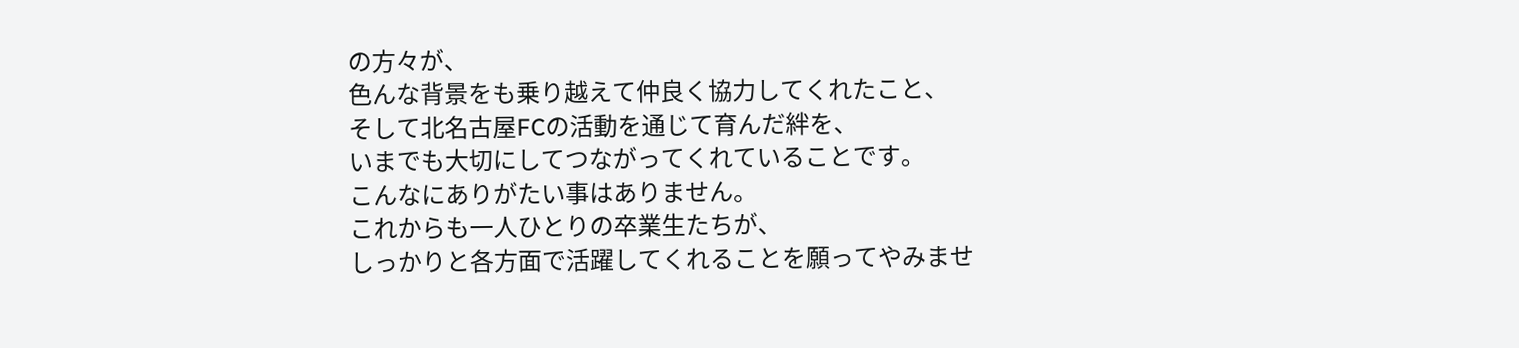の方々が、
色んな背景をも乗り越えて仲良く協力してくれたこと、
そして北名古屋FCの活動を通じて育んだ絆を、
いまでも大切にしてつながってくれていることです。
こんなにありがたい事はありません。
これからも一人ひとりの卒業生たちが、
しっかりと各方面で活躍してくれることを願ってやみませ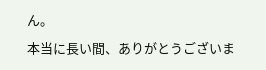ん。
本当に長い間、ありがとうございま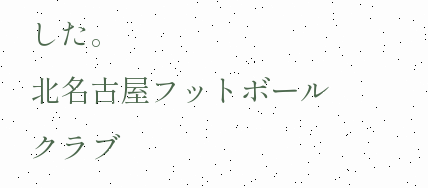した。
北名古屋フットボールクラブ